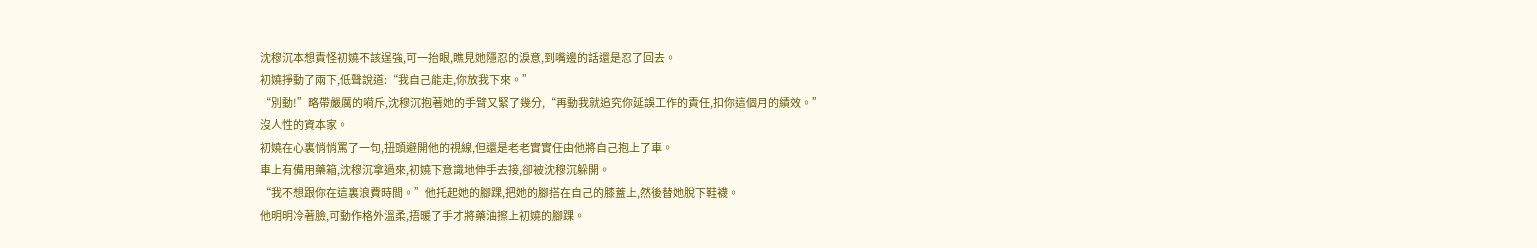沈穆沉本想責怪初嬈不該逞強,可一抬眼,瞧見她隱忍的淚意,到嘴邊的話還是忍了回去。
初嬈掙動了兩下,低聲說道:“我自己能走,你放我下來。”
“別動!”略帶嚴厲的嗬斥,沈穆沉抱著她的手臂又緊了幾分,“再動我就追究你延誤工作的責任,扣你這個月的績效。”
沒人性的資本家。
初嬈在心裏悄悄罵了一句,扭頭避開他的視線,但還是老老實實任由他將自己抱上了車。
車上有備用藥箱,沈穆沉拿過來,初嬈下意識地伸手去接,卻被沈穆沉躲開。
“我不想跟你在這裏浪費時間。”他托起她的腳踝,把她的腳搭在自己的膝蓋上,然後替她脫下鞋襪。
他明明冷著臉,可動作格外溫柔,捂暖了手才將藥油擦上初嬈的腳踝。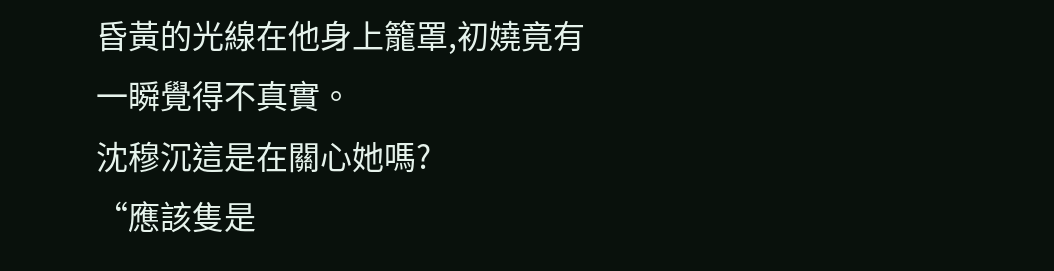昏黃的光線在他身上籠罩,初嬈竟有一瞬覺得不真實。
沈穆沉這是在關心她嗎?
“應該隻是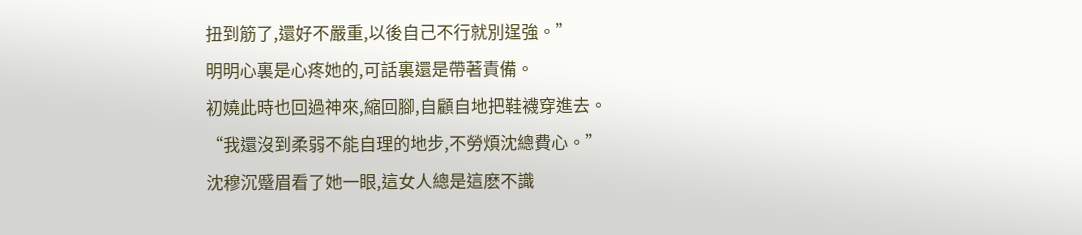扭到筋了,還好不嚴重,以後自己不行就別逞強。”
明明心裏是心疼她的,可話裏還是帶著責備。
初嬈此時也回過神來,縮回腳,自顧自地把鞋襪穿進去。
“我還沒到柔弱不能自理的地步,不勞煩沈總費心。”
沈穆沉蹙眉看了她一眼,這女人總是這麽不識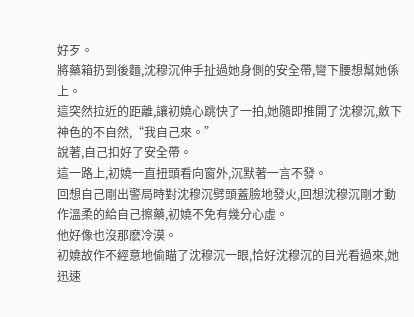好歹。
將藥箱扔到後麵,沈穆沉伸手扯過她身側的安全帶,彎下腰想幫她係上。
這突然拉近的距離,讓初嬈心跳快了一拍,她隨即推開了沈穆沉,斂下神色的不自然,“我自己來。”
說著,自己扣好了安全帶。
這一路上,初嬈一直扭頭看向窗外,沉默著一言不發。
回想自己剛出警局時對沈穆沉劈頭蓋臉地發火,回想沈穆沉剛才動作溫柔的給自己擦藥,初嬈不免有幾分心虛。
他好像也沒那麽冷漠。
初嬈故作不經意地偷瞄了沈穆沉一眼,恰好沈穆沉的目光看過來,她迅速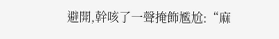避開,幹咳了一聲掩飾尷尬:“麻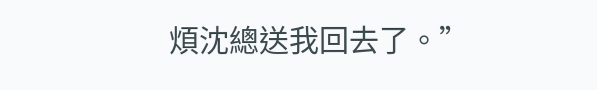煩沈總送我回去了。”